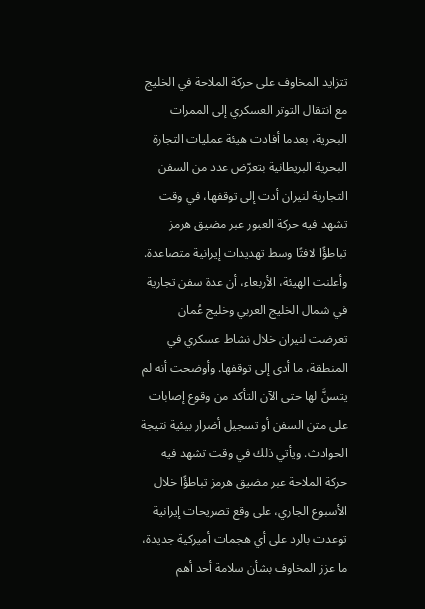تتزايد المخاوف على حركة الملاحة في الخليج مع انتقال التوتر العسكري إلى الممرات البحرية، بعدما أفادت هيئة عمليات التجارة البحرية البريطانية بتعرّض عدد من السفن التجارية لنيران أدت إلى توقفها، في وقت تشهد فيه حركة العبور عبر مضيق هرمز تباطؤًا لافتًا وسط تهديدات إيرانية متصاعدة. وأعلنت الهيئة، الأربعاء، أن عدة سفن تجارية في شمال الخليج العربي وخليج عُمان تعرضت لنيران خلال نشاط عسكري في المنطقة، ما أدى إلى توقفها. وأوضحت أنه لم يتسنَّ لها حتى الآن التأكد من وقوع إصابات على متن السفن أو تسجيل أضرار بيئية نتيجة الحوادث. ويأتي ذلك في وقت تشهد فيه حركة الملاحة عبر مضيق هرمز تباطؤًا خلال الأسبوع الجاري، على وقع تصريحات إيرانية توعدت بالرد على أي هجمات أميركية جديدة، ما عزز المخاوف بشأن سلامة أحد أهم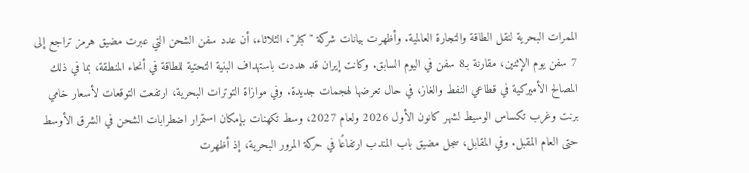الممرات البحرية لنقل الطاقة والتجارة العالمية. وأظهرت بيانات شركة "كبلر"، الثلاثاء، أن عدد سفن الشحن التي عبرت مضيق هرمز تراجع إلى 7 سفن يوم الإثنين، مقارنة بـ8 سفن في اليوم السابق. وكانت إيران قد هددت باستهداف البنية التحتية للطاقة في أنحاء المنطقة، بما في ذلك المصالح الأميركية في قطاعي النفط والغاز، في حال تعرضها لهجمات جديدة. وفي موازاة التوترات البحرية، ارتفعت التوقعات لأسعار خامي برنت وغرب تكساس الوسيط لشهر كانون الأول 2026 ولعام 2027، وسط تكهنات بإمكان استمرار اضطرابات الشحن في الشرق الأوسط حتى العام المقبل. وفي المقابل، سجل مضيق باب المندب ارتفاعًا في حركة المرور البحرية، إذ أظهرت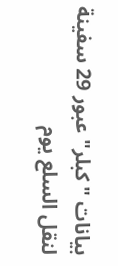بيانات "كبلر" عبور 29 سفينة لنقل السلع يوم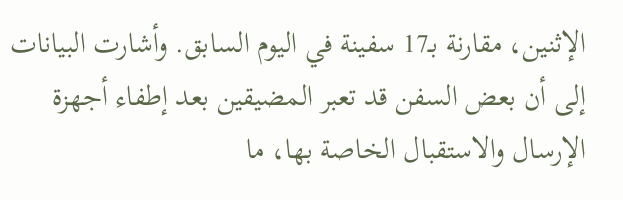الإثنين، مقارنة بـ17 سفينة في اليوم السابق. وأشارت البيانات إلى أن بعض السفن قد تعبر المضيقين بعد إطفاء أجهزة الإرسال والاستقبال الخاصة بها، ما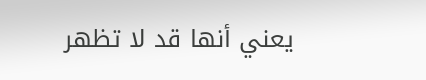يعني أنها قد لا تظهر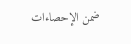ضمن الإحصاءات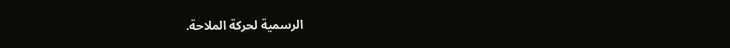الرسمية لحركة الملاحة.